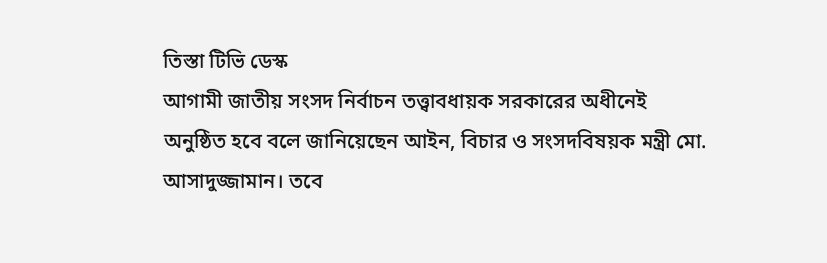তিস্তা টিভি ডেস্ক
আগামী জাতীয় সংসদ নির্বাচন তত্ত্বাবধায়ক সরকারের অধীনেই অনুষ্ঠিত হবে বলে জানিয়েছেন আইন, বিচার ও সংসদবিষয়ক মন্ত্রী মো. আসাদুজ্জামান। তবে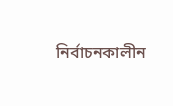নির্বাচনকালীন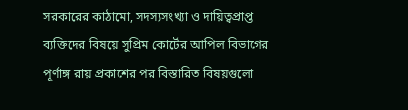সরকারের কাঠামো, সদস্যসংখ্যা ও দায়িত্বপ্রাপ্ত ব্যক্তিদের বিষয়ে সুপ্রিম কোর্টের আপিল বিভাগের পূর্ণাঙ্গ রায় প্রকাশের পর বিস্তারিত বিষয়গুলো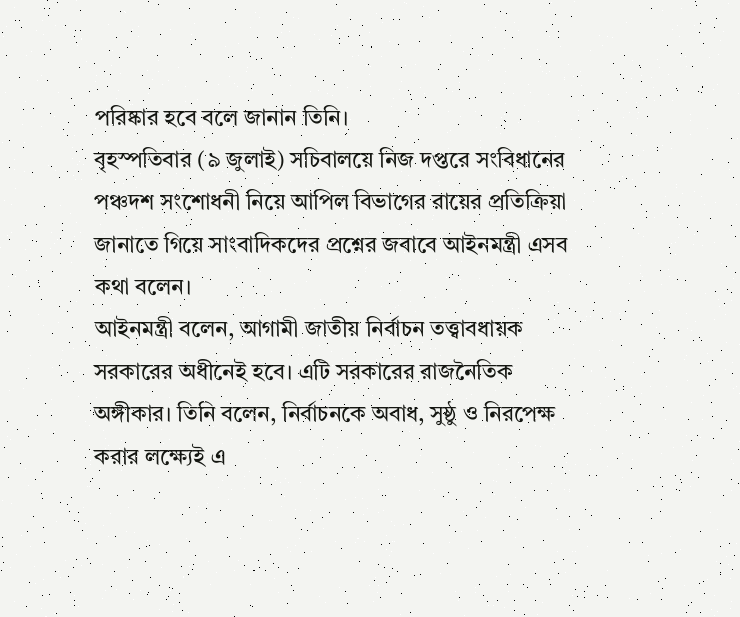পরিষ্কার হবে বলে জানান তিনি।
বৃহস্পতিবার (৯ জুলাই) সচিবালয়ে নিজ দপ্তরে সংবিধানের পঞ্চদশ সংশোধনী নিয়ে আপিল বিভাগের রায়ের প্রতিক্রিয়া জানাতে গিয়ে সাংবাদিকদের প্রশ্নের জবাবে আইনমন্ত্রী এসব কথা বলেন।
আইনমন্ত্রী বলেন, আগামী জাতীয় নির্বাচন তত্ত্বাবধায়ক সরকারের অধীনেই হবে। এটি সরকারের রাজনৈতিক অঙ্গীকার। তিনি বলেন, নির্বাচনকে অবাধ, সুষ্ঠু ও নিরপেক্ষ করার লক্ষ্যেই এ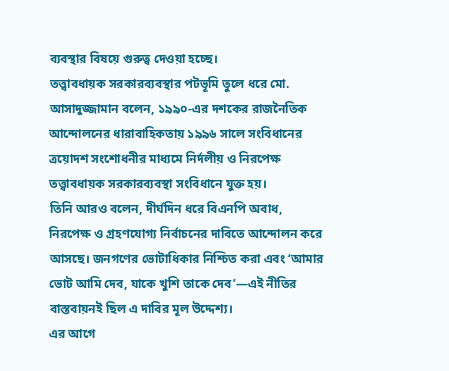ব্যবস্থার বিষয়ে গুরুত্ব দেওয়া হচ্ছে।
তত্ত্বাবধায়ক সরকারব্যবস্থার পটভূমি তুলে ধরে মো. আসাদুজ্জামান বলেন, ১৯৯০-এর দশকের রাজনৈতিক আন্দোলনের ধারাবাহিকতায় ১৯৯৬ সালে সংবিধানের ত্রয়োদশ সংশোধনীর মাধ্যমে নির্দলীয় ও নিরপেক্ষ তত্ত্বাবধায়ক সরকারব্যবস্থা সংবিধানে যুক্ত হয়।
তিনি আরও বলেন, দীর্ঘদিন ধরে বিএনপি অবাধ, নিরপেক্ষ ও গ্রহণযোগ্য নির্বাচনের দাবিতে আন্দোলন করে আসছে। জনগণের ভোটাধিকার নিশ্চিত করা এবং ‘আমার ভোট আমি দেব, যাকে খুশি তাকে দেব’—এই নীতির বাস্তবায়নই ছিল এ দাবির মূল উদ্দেশ্য।
এর আগে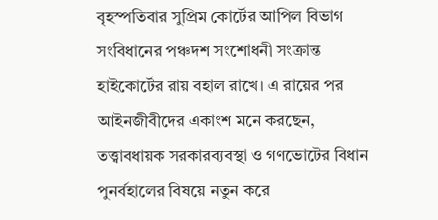বৃহস্পতিবার সুপ্রিম কোর্টের আপিল বিভাগ সংবিধানের পঞ্চদশ সংশোধনী সংক্রান্ত হাইকোর্টের রায় বহাল রাখে। এ রায়ের পর আইনজীবীদের একাংশ মনে করছেন, তত্ত্বাবধায়ক সরকারব্যবস্থা ও গণভোটের বিধান পুনর্বহালের বিষয়ে নতুন করে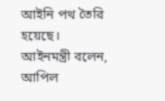আইনি পথ তৈরি হয়েছে।
আইনমন্ত্রী বলেন, আপিল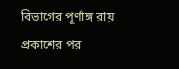বিভাগের পূর্ণাঙ্গ রায় প্রকাশের পর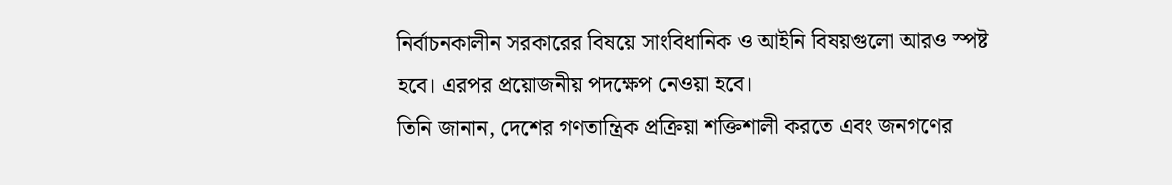নির্বাচনকালীন সরকারের বিষয়ে সাংবিধানিক ও আইনি বিষয়গুলো আরও স্পষ্ট হবে। এরপর প্রয়োজনীয় পদক্ষেপ নেওয়া হবে।
তিনি জানান, দেশের গণতান্ত্রিক প্রক্রিয়া শক্তিশালী করতে এবং জনগণের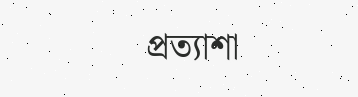প্রত্যাশা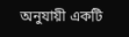অনুযায়ী একটি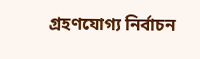গ্রহণযোগ্য নির্বাচন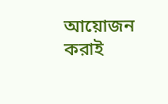আয়োজন করাই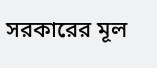সরকারের মূল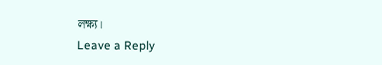লক্ষ্য।
Leave a Reply